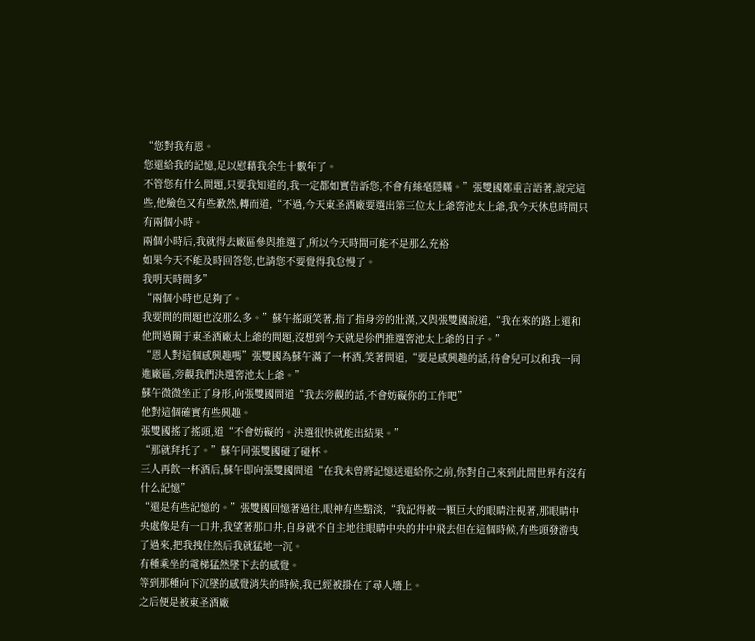“您對我有恩。
您還給我的記憶,足以慰藉我余生十數年了。
不管您有什么問題,只要我知道的,我一定都如實告訴您,不會有絲毫隱瞞。”張雙國鄭重言語著,說完這些,他臉色又有些歉然,轉而道,“不過,今天東圣酒廠要選出第三位太上爺窖池太上爺,我今天休息時間只有兩個小時。
兩個小時后,我就得去廠區參與推選了,所以今天時間可能不是那么充裕
如果今天不能及時回答您,也請您不要覺得我怠慢了。
我明天時間多”
“兩個小時也足夠了。
我要問的問題也沒那么多。”蘇午搖頭笑著,指了指身旁的壯漢,又與張雙國說道,“我在來的路上還和他問過關于東圣酒廠太上爺的問題,沒想到今天就是伱們推選窖池太上爺的日子。”
“恩人對這個感興趣嗎”張雙國為蘇午滿了一杯酒,笑著問道,“要是感興趣的話,待會兒可以和我一同進廠區,旁觀我們決選窖池太上爺。”
蘇午微微坐正了身形,向張雙國問道“我去旁觀的話,不會妨礙你的工作吧”
他對這個確實有些興趣。
張雙國搖了搖頭,道“不會妨礙的。決選很快就能出結果。”
“那就拜托了。”蘇午同張雙國碰了碰杯。
三人再飲一杯酒后,蘇午即向張雙國問道“在我未曾將記憶送還給你之前,你對自己來到此間世界有沒有什么記憶”
“還是有些記憶的。”張雙國回憶著過往,眼神有些黯淡,“我記得被一顆巨大的眼睛注視著,那眼睛中央處像是有一口井,我望著那口井,自身就不自主地往眼睛中央的井中飛去但在這個時候,有些頭發游曳了過來,把我拽住然后我就猛地一沉。
有種乘坐的電梯猛然墜下去的感覺。
等到那種向下沉墜的感覺消失的時候,我已經被掛在了尋人墻上。
之后便是被東圣酒廠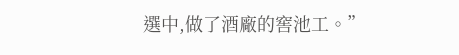選中,做了酒廠的窖池工。”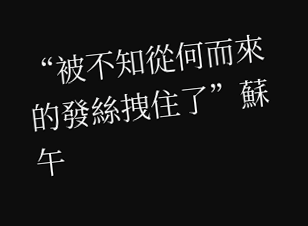“被不知從何而來的發絲拽住了”蘇午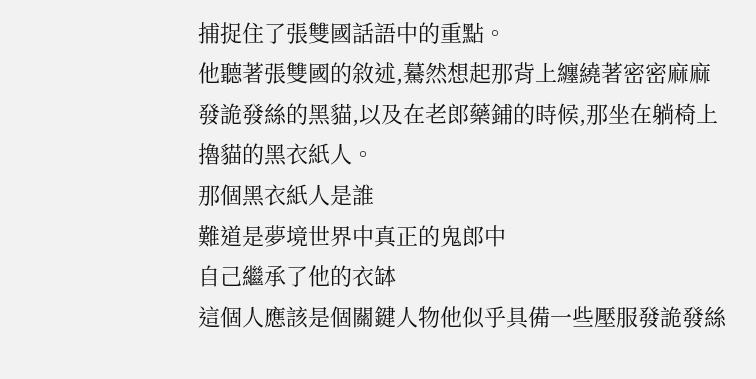捕捉住了張雙國話語中的重點。
他聽著張雙國的敘述,驀然想起那背上纏繞著密密麻麻發詭發絲的黑貓,以及在老郎藥鋪的時候,那坐在躺椅上擼貓的黑衣紙人。
那個黑衣紙人是誰
難道是夢境世界中真正的鬼郎中
自己繼承了他的衣缽
這個人應該是個關鍵人物他似乎具備一些壓服發詭發絲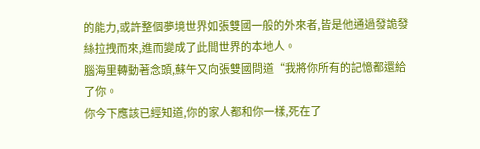的能力,或許整個夢境世界如張雙國一般的外來者,皆是他通過發詭發絲拉拽而來,進而變成了此間世界的本地人。
腦海里轉動著念頭,蘇午又向張雙國問道“我將你所有的記憶都還給了你。
你今下應該已經知道,你的家人都和你一樣,死在了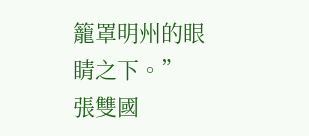籠罩明州的眼睛之下。”
張雙國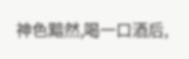神色黯然,喝一口酒后,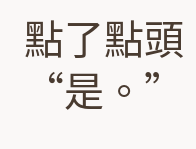點了點頭“是。”